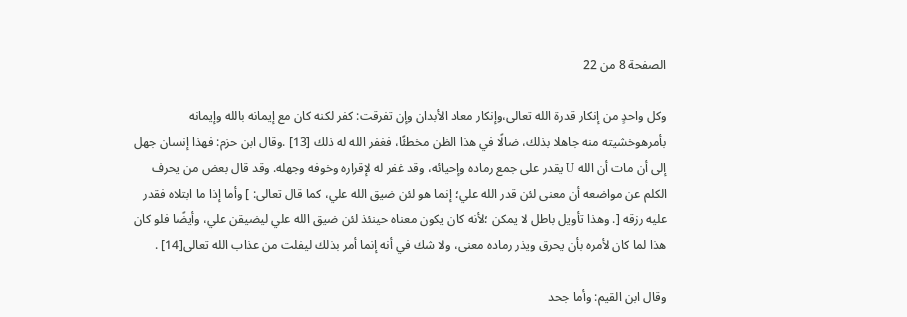الصفحة 8 من 22

وكل واحدٍ من إنكار قدرة الله تعالى،وإنكار معاد الأبدان وإن تفرقت: كفر لكنه كان مع إيمانه بالله وإيمانه بأمرهوخشيته منه جاهلا بذلك، ضالًا في هذا الظن مخطئًا، فغفر الله له ذلك [13] .وقال ابن حزم: فهذا إنسان جهل إلى أن مات أن الله U يقدر على جمع رماده وإحيائه، وقد غفر له لإقراره وخوفه وجهله. وقد قال بعض من يحرف الكلم عن مواضعه أن معنى لئن قدر الله علي؛ إنما هو لئن ضيق الله علي، كما قال تعالى: ] وأما إذا ما ابتلاه فقدر عليه رزقه [. وهذا تأويل باطل لا يمكن ؛لأنه كان يكون معناه حينئذ لئن ضيق الله علي ليضيقن علي، وأيضًا فلو كان هذا لما كان لأمره بأن يحرق ويذر رماده معنى، ولا شك في أنه إنما أمر بذلك ليفلت من عذاب الله تعالى[14] .

وقال ابن القيم: وأما جحد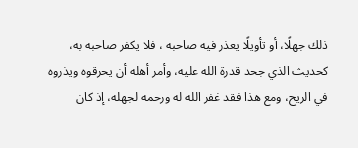ذلك جهلًا، أو تأويلًا يعذر فيه صاحبه ، فلا يكفر صاحبه به، كحديث الذي جحد قدرة الله عليه، وأمر أهله أن يحرقوه ويذروه في الريح، ومع هذا فقد غفر الله له ورحمه لجهله، إذ كان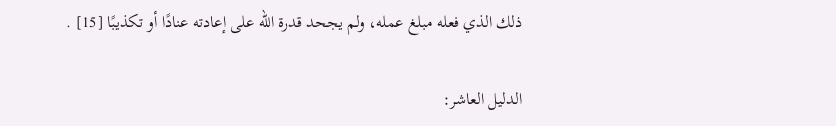ذلك الذي فعله مبلغ عمله، ولم يجحد قدرة الله على إعادته عنادًا أو تكذيبًا [15] .

الدليل العاشر: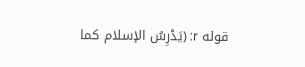قوله r: (يَدْرِسُ الإسلام كما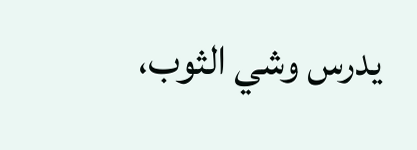يدرس وشي الثوب،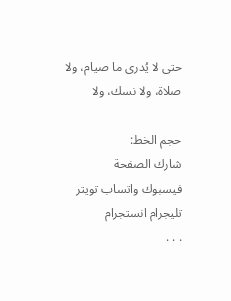حتى لا يُدرى ما صيام، ولا صلاة، ولا نسك، ولا

حجم الخط:
شارك الصفحة
فيسبوك واتساب تويتر تليجرام انستجرام
. . .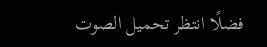فضلًا انتظر تحميل الصوت